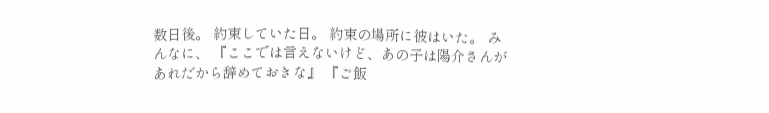数日後。 約束していた日。 約束の場所に彼はいた。 みんなに、 『ここでは言えないけど、あの子は陽介さんがあれだから辞めておきな』 『ご飯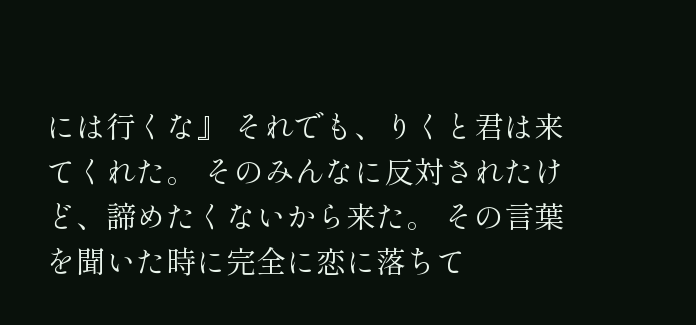には行くな』 それでも、りくと君は来てくれた。 そのみんなに反対されたけど、諦めたくないから来た。 その言葉を聞いた時に完全に恋に落ちて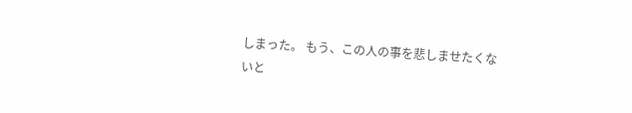しまった。 もう、この人の事を悲しませたくないと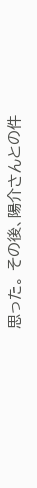思った。 その後、陽介さんとの件